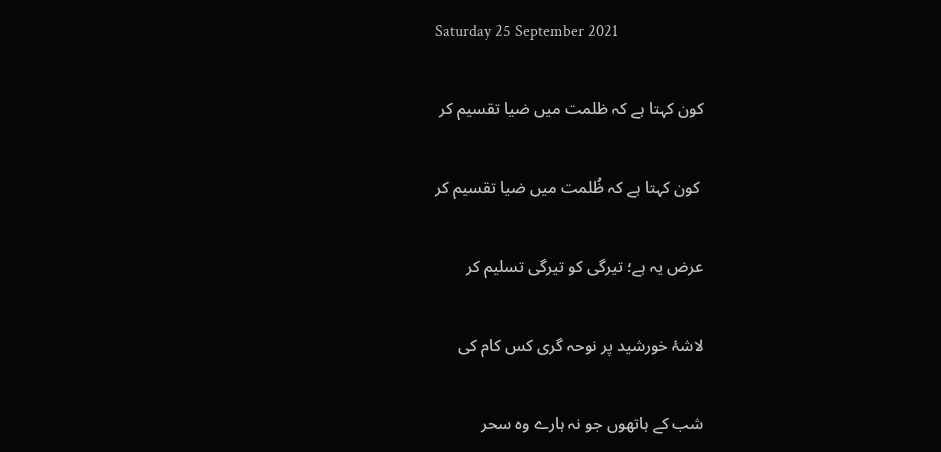Saturday 25 September 2021

کون کہتا ہے کہ ظلمت میں ضیا تقسیم کر

 کون کہتا ہے کہ ظُلمت میں ضیا تقسیم کر

عرض یہ ہے؛ تیرگی کو تیرگی تسلیم کر

لاشۂ خورشید پر نوحہ گری کس کام کی

شب کے ہاتھوں جو نہ ہارے وہ سحر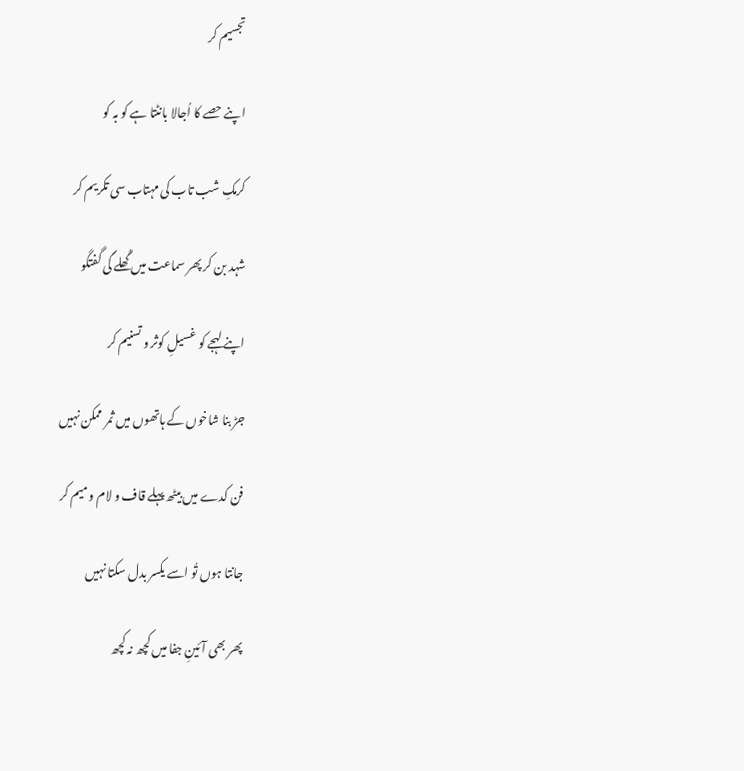تجسیم کر

اپنے حصے کا اُجالا بانٹتا ہے کو بہ کو

کرمکِ شب تاب کی مہتاب سی تکریم کر

شہد بن کر پھر سماعت میں گُھلے گی گفتگو

اپنے لہجے کو غسیلِ کوثر و تسنیم کر

جڑ بنا شاخوں کے ہاتھوں میں ثمر ممکن نہیں

فن کدے میں بیٹھ پہلے قاف و لام و میم کر

جانتا ہوں تُو اسے یکسر بدل سکتا نہیں

پھر بھی آئینِ جفا میں کچھ نہ کچھ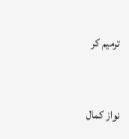ترمیم کر


نواز کمال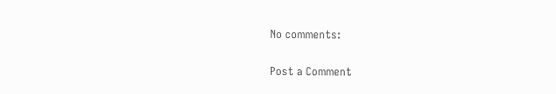No comments:

Post a Comment